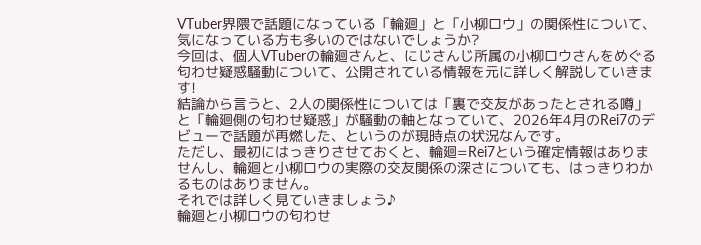VTuber界隈で話題になっている「輪廻」と「小柳ロウ」の関係性について、気になっている方も多いのではないでしょうか?
今回は、個人VTuberの輪廻さんと、にじさんじ所属の小柳ロウさんをめぐる匂わせ疑惑騒動について、公開されている情報を元に詳しく解説していきます!
結論から言うと、2人の関係性については「裏で交友があったとされる噂」と「輪廻側の匂わせ疑惑」が騒動の軸となっていて、2026年4月のRei7のデビューで話題が再燃した、というのが現時点の状況なんです。
ただし、最初にはっきりさせておくと、輪廻=Rei7という確定情報はありませんし、輪廻と小柳ロウの実際の交友関係の深さについても、はっきりわかるものはありません。
それでは詳しく見ていきましょう♪
輪廻と小柳ロウの匂わせ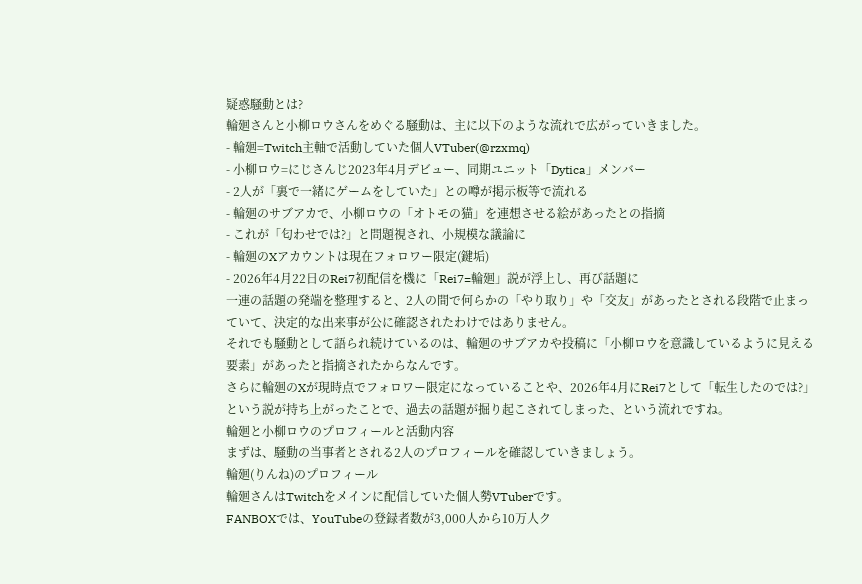疑惑騒動とは?
輪廻さんと小柳ロウさんをめぐる騒動は、主に以下のような流れで広がっていきました。
- 輪廻=Twitch主軸で活動していた個人VTuber(@rzxmq)
- 小柳ロウ=にじさんじ2023年4月デビュー、同期ユニット「Dytica」メンバー
- 2人が「裏で一緒にゲームをしていた」との噂が掲示板等で流れる
- 輪廻のサブアカで、小柳ロウの「オトモの猫」を連想させる絵があったとの指摘
- これが「匂わせでは?」と問題視され、小規模な議論に
- 輪廻のXアカウントは現在フォロワー限定(鍵垢)
- 2026年4月22日のRei7初配信を機に「Rei7=輪廻」説が浮上し、再び話題に
一連の話題の発端を整理すると、2人の間で何らかの「やり取り」や「交友」があったとされる段階で止まっていて、決定的な出来事が公に確認されたわけではありません。
それでも騒動として語られ続けているのは、輪廻のサブアカや投稿に「小柳ロウを意識しているように見える要素」があったと指摘されたからなんです。
さらに輪廻のXが現時点でフォロワー限定になっていることや、2026年4月にRei7として「転生したのでは?」という説が持ち上がったことで、過去の話題が掘り起こされてしまった、という流れですね。
輪廻と小柳ロウのプロフィールと活動内容
まずは、騒動の当事者とされる2人のプロフィールを確認していきましょう。
輪廻(りんね)のプロフィール
輪廻さんはTwitchをメインに配信していた個人勢VTuberです。
FANBOXでは、YouTubeの登録者数が3,000人から10万人ク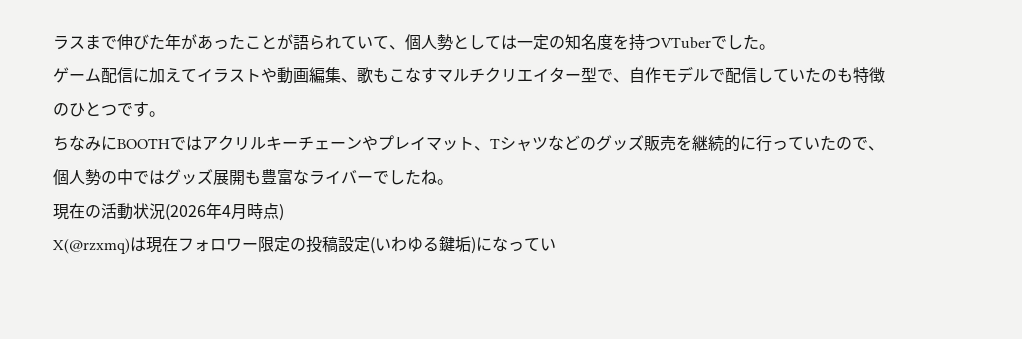ラスまで伸びた年があったことが語られていて、個人勢としては一定の知名度を持つVTuberでした。
ゲーム配信に加えてイラストや動画編集、歌もこなすマルチクリエイター型で、自作モデルで配信していたのも特徴のひとつです。
ちなみにBOOTHではアクリルキーチェーンやプレイマット、Tシャツなどのグッズ販売を継続的に行っていたので、個人勢の中ではグッズ展開も豊富なライバーでしたね。
現在の活動状況(2026年4月時点)
X(@rzxmq)は現在フォロワー限定の投稿設定(いわゆる鍵垢)になってい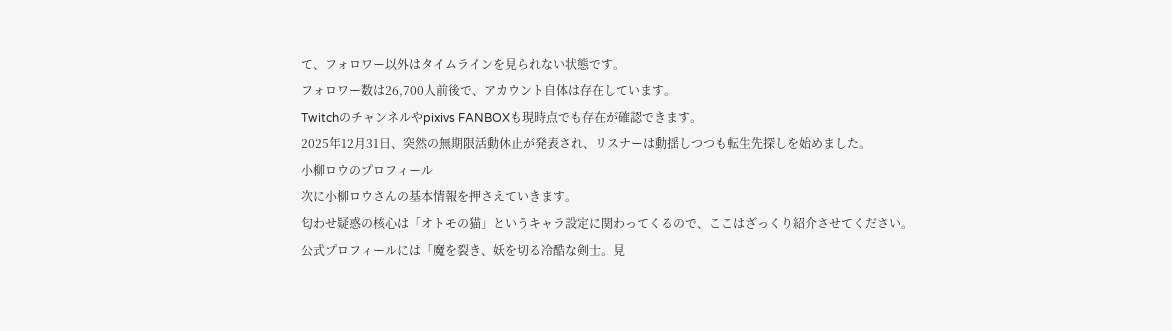て、フォロワー以外はタイムラインを見られない状態です。
フォロワー数は26,700人前後で、アカウント自体は存在しています。
Twitchのチャンネルやpixivs FANBOXも現時点でも存在が確認できます。
2025年12月31日、突然の無期限活動休止が発表され、リスナーは動揺しつつも転生先探しを始めました。
小柳ロウのプロフィール
次に小柳ロウさんの基本情報を押さえていきます。
匂わせ疑惑の核心は「オトモの猫」というキャラ設定に関わってくるので、ここはざっくり紹介させてください。
公式プロフィールには「魔を裂き、妖を切る冷酷な剣士。見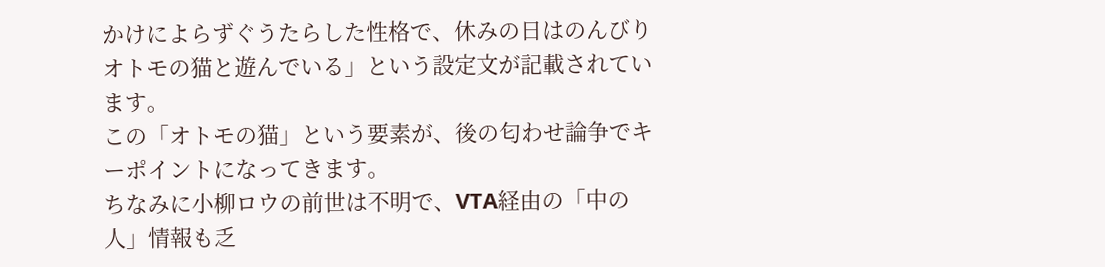かけによらずぐうたらした性格で、休みの日はのんびりオトモの猫と遊んでいる」という設定文が記載されています。
この「オトモの猫」という要素が、後の匂わせ論争でキーポイントになってきます。
ちなみに小柳ロウの前世は不明で、VTA経由の「中の人」情報も乏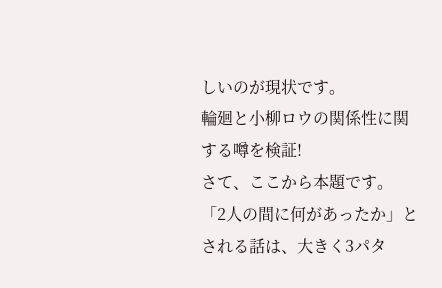しいのが現状です。
輪廻と小柳ロウの関係性に関する噂を検証!
さて、ここから本題です。
「2人の間に何があったか」とされる話は、大きく3パタ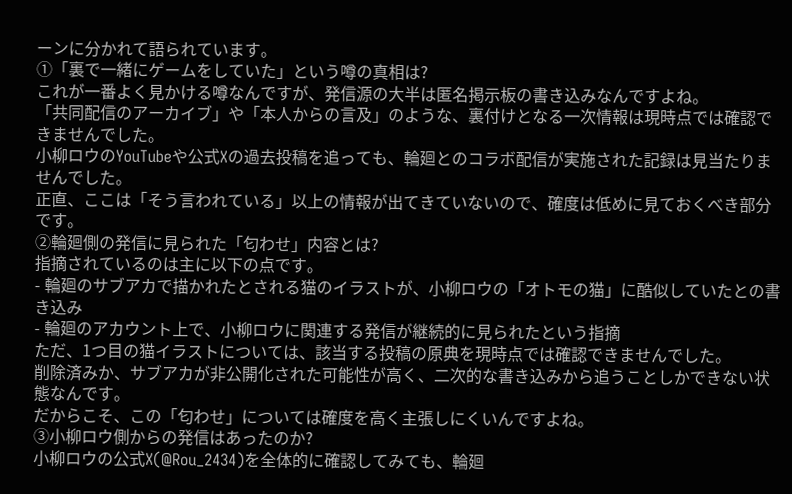ーンに分かれて語られています。
①「裏で一緒にゲームをしていた」という噂の真相は?
これが一番よく見かける噂なんですが、発信源の大半は匿名掲示板の書き込みなんですよね。
「共同配信のアーカイブ」や「本人からの言及」のような、裏付けとなる一次情報は現時点では確認できませんでした。
小柳ロウのYouTubeや公式Xの過去投稿を追っても、輪廻とのコラボ配信が実施された記録は見当たりませんでした。
正直、ここは「そう言われている」以上の情報が出てきていないので、確度は低めに見ておくべき部分です。
②輪廻側の発信に見られた「匂わせ」内容とは?
指摘されているのは主に以下の点です。
- 輪廻のサブアカで描かれたとされる猫のイラストが、小柳ロウの「オトモの猫」に酷似していたとの書き込み
- 輪廻のアカウント上で、小柳ロウに関連する発信が継続的に見られたという指摘
ただ、1つ目の猫イラストについては、該当する投稿の原典を現時点では確認できませんでした。
削除済みか、サブアカが非公開化された可能性が高く、二次的な書き込みから追うことしかできない状態なんです。
だからこそ、この「匂わせ」については確度を高く主張しにくいんですよね。
③小柳ロウ側からの発信はあったのか?
小柳ロウの公式X(@Rou_2434)を全体的に確認してみても、輪廻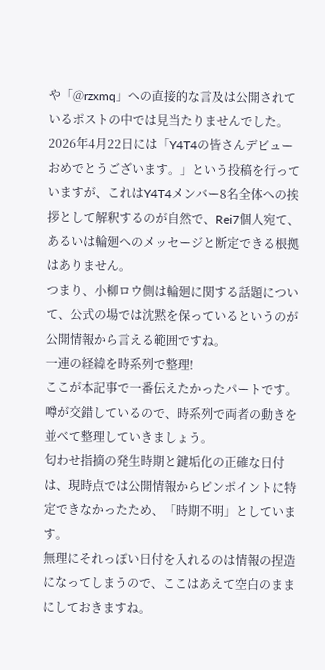や「@rzxmq」への直接的な言及は公開されているポストの中では見当たりませんでした。
2026年4月22日には「Y4T4の皆さんデビューおめでとうございます。」という投稿を行っていますが、これはY4T4メンバー8名全体への挨拶として解釈するのが自然で、Rei7個人宛て、あるいは輪廻へのメッセージと断定できる根拠はありません。
つまり、小柳ロウ側は輪廻に関する話題について、公式の場では沈黙を保っているというのが公開情報から言える範囲ですね。
一連の経緯を時系列で整理!
ここが本記事で一番伝えたかったパートです。
噂が交錯しているので、時系列で両者の動きを並べて整理していきましょう。
匂わせ指摘の発生時期と鍵垢化の正確な日付は、現時点では公開情報からピンポイントに特定できなかったため、「時期不明」としています。
無理にそれっぽい日付を入れるのは情報の捏造になってしまうので、ここはあえて空白のままにしておきますね。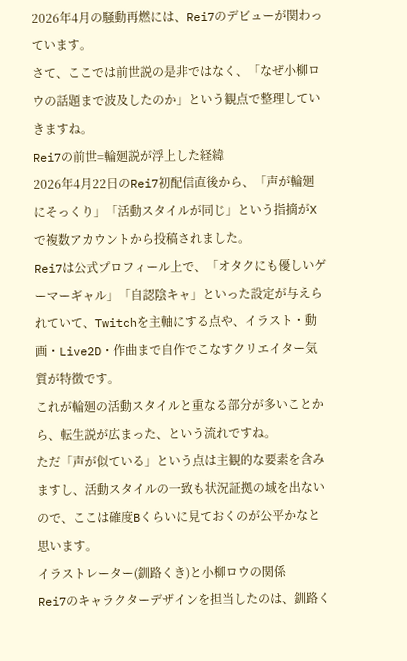2026年4月の騒動再燃には、Rei7のデビューが関わっています。
さて、ここでは前世説の是非ではなく、「なぜ小柳ロウの話題まで波及したのか」という観点で整理していきますね。
Rei7の前世=輪廻説が浮上した経緯
2026年4月22日のRei7初配信直後から、「声が輪廻にそっくり」「活動スタイルが同じ」という指摘がXで複数アカウントから投稿されました。
Rei7は公式プロフィール上で、「オタクにも優しいゲーマーギャル」「自認陰キャ」といった設定が与えられていて、Twitchを主軸にする点や、イラスト・動画・Live2D・作曲まで自作でこなすクリエイター気質が特徴です。
これが輪廻の活動スタイルと重なる部分が多いことから、転生説が広まった、という流れですね。
ただ「声が似ている」という点は主観的な要素を含みますし、活動スタイルの一致も状況証拠の域を出ないので、ここは確度Bくらいに見ておくのが公平かなと思います。
イラストレーター(釧路くき)と小柳ロウの関係
Rei7のキャラクターデザインを担当したのは、釧路く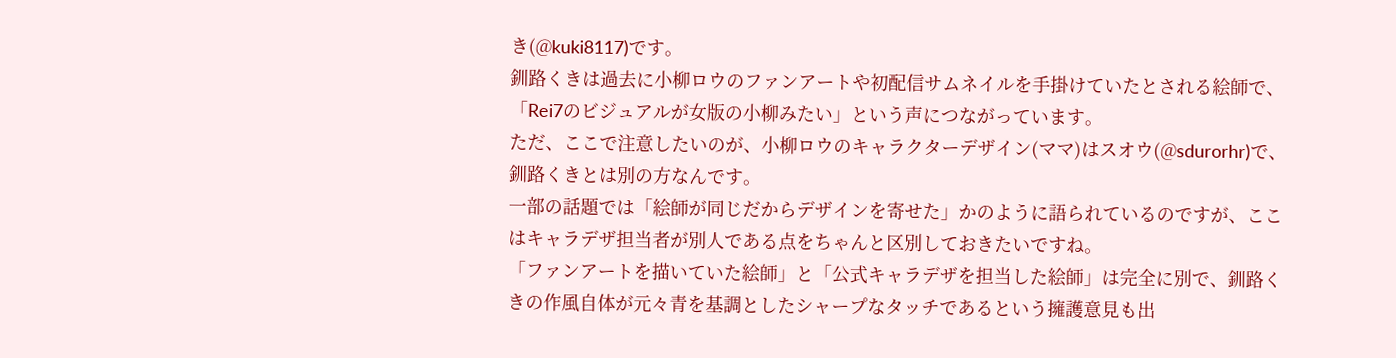き(@kuki8117)です。
釧路くきは過去に小柳ロウのファンアートや初配信サムネイルを手掛けていたとされる絵師で、「Rei7のビジュアルが女版の小柳みたい」という声につながっています。
ただ、ここで注意したいのが、小柳ロウのキャラクターデザイン(ママ)はスオウ(@sdurorhr)で、釧路くきとは別の方なんです。
一部の話題では「絵師が同じだからデザインを寄せた」かのように語られているのですが、ここはキャラデザ担当者が別人である点をちゃんと区別しておきたいですね。
「ファンアートを描いていた絵師」と「公式キャラデザを担当した絵師」は完全に別で、釧路くきの作風自体が元々青を基調としたシャープなタッチであるという擁護意見も出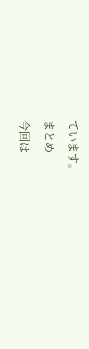ています。
まとめ
今回は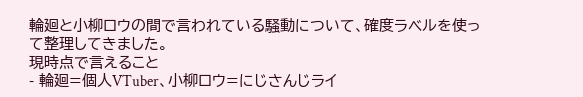輪廻と小柳ロウの間で言われている騒動について、確度ラベルを使って整理してきました。
現時点で言えること
- 輪廻=個人VTuber、小柳ロウ=にじさんじライ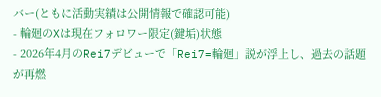バー(ともに活動実績は公開情報で確認可能)
- 輪廻のXは現在フォロワー限定(鍵垢)状態
- 2026年4月のRei7デビューで「Rei7=輪廻」説が浮上し、過去の話題が再燃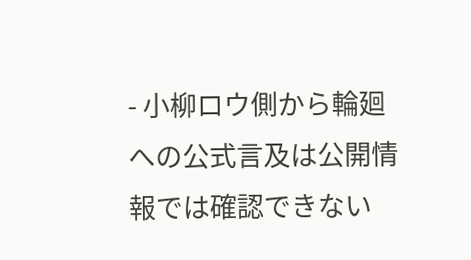- 小柳ロウ側から輪廻への公式言及は公開情報では確認できない